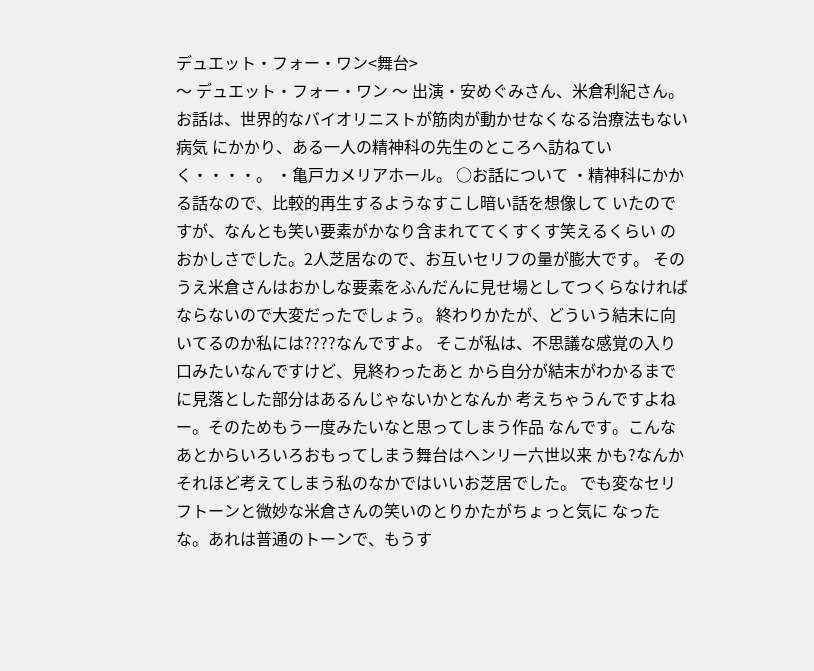デュエット・フォー・ワン<舞台>
〜 デュエット・フォー・ワン 〜 出演・安めぐみさん、米倉利紀さん。 お話は、世界的なバイオリニストが筋肉が動かせなくなる治療法もない病気 にかかり、ある一人の精神科の先生のところへ訪ねていく・・・・。 ・亀戸カメリアホール。 ○お話について ・精神科にかかる話なので、比較的再生するようなすこし暗い話を想像して いたのですが、なんとも笑い要素がかなり含まれててくすくす笑えるくらい のおかしさでした。2人芝居なので、お互いセリフの量が膨大です。 そのうえ米倉さんはおかしな要素をふんだんに見せ場としてつくらなければ ならないので大変だったでしょう。 終わりかたが、どういう結末に向いてるのか私には????なんですよ。 そこが私は、不思議な感覚の入り口みたいなんですけど、見終わったあと から自分が結末がわかるまでに見落とした部分はあるんじゃないかとなんか 考えちゃうんですよねー。そのためもう一度みたいなと思ってしまう作品 なんです。こんなあとからいろいろおもってしまう舞台はヘンリー六世以来 かも?なんかそれほど考えてしまう私のなかではいいお芝居でした。 でも変なセリフトーンと微妙な米倉さんの笑いのとりかたがちょっと気に なったな。あれは普通のトーンで、もうす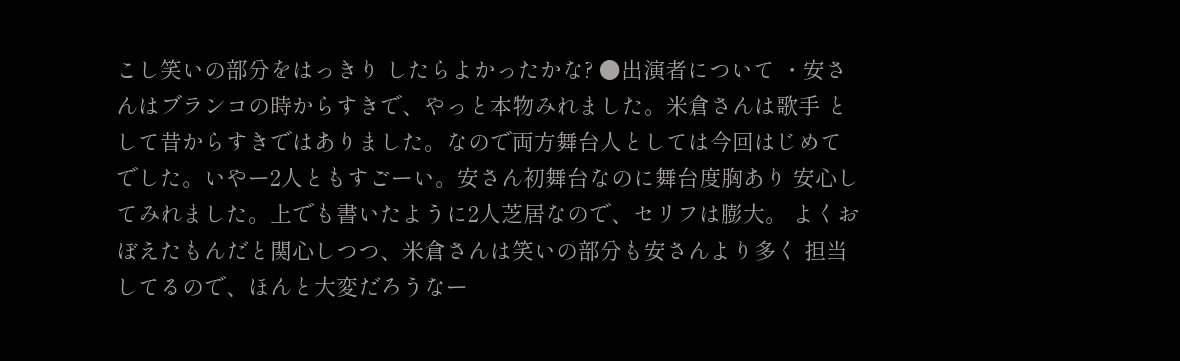こし笑いの部分をはっきり したらよかったかな? ●出演者について ・安さんはブランコの時からすきで、やっと本物みれました。米倉さんは歌手 として昔からすきではありました。なので両方舞台人としては今回はじめて でした。いやー2人ともすごーい。安さん初舞台なのに舞台度胸あり 安心してみれました。上でも書いたように2人芝居なので、セリフは膨大。 よくおぼえたもんだと関心しつつ、米倉さんは笑いの部分も安さんより多く 担当してるので、ほんと大変だろうなー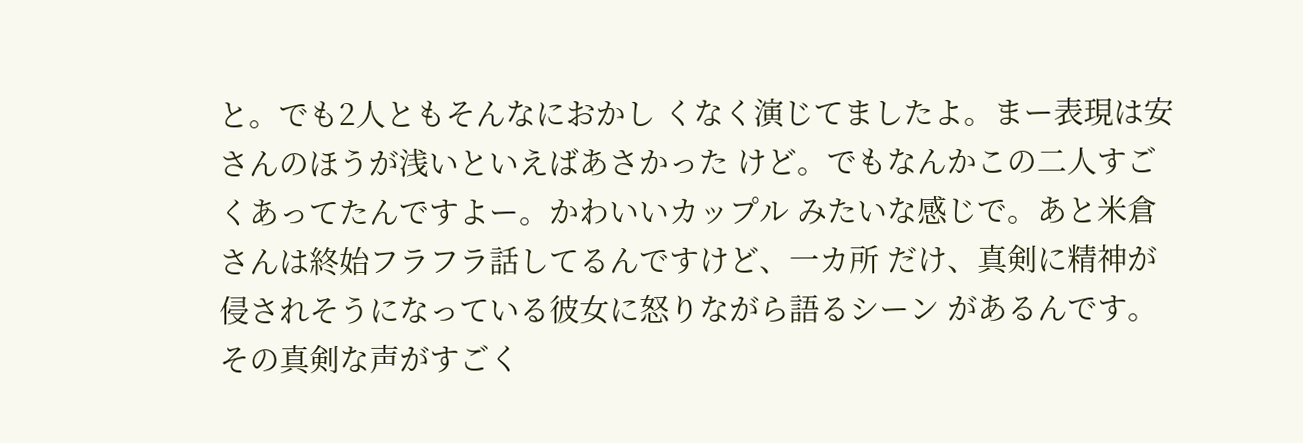と。でも2人ともそんなにおかし くなく演じてましたよ。まー表現は安さんのほうが浅いといえばあさかった けど。でもなんかこの二人すごくあってたんですよー。かわいいカップル みたいな感じで。あと米倉さんは終始フラフラ話してるんですけど、一カ所 だけ、真剣に精神が侵されそうになっている彼女に怒りながら語るシーン があるんです。その真剣な声がすごく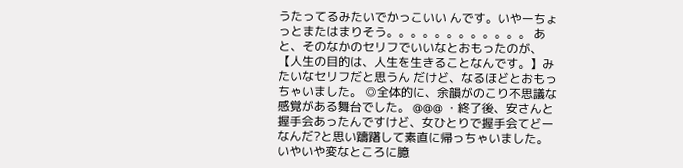うたってるみたいでかっこいい んです。いやーちょっとまたはまりそう。。。。。。。。。。。。 あと、そのなかのセリフでいいなとおもったのが、 【人生の目的は、人生を生きることなんです。】みたいなセリフだと思うん だけど、なるほどとおもっちゃいました。 ◎全体的に、余韻がのこり不思議な感覚がある舞台でした。 @@@ ・終了後、安さんと握手会あったんですけど、女ひとりで握手会てどーなんだ?と思い躊躇して素直に帰っちゃいました。
いやいや変なところに臆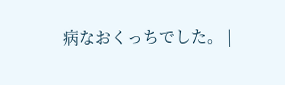病なおくっちでした。 |